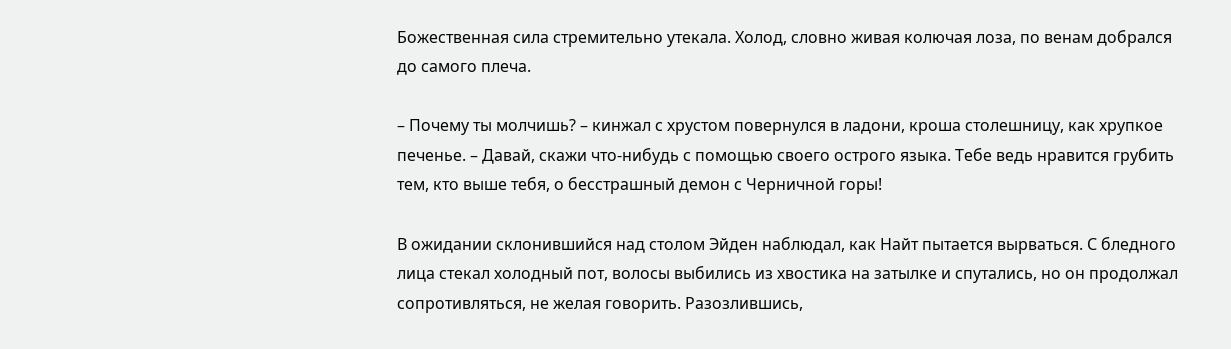Божественная сила стремительно утекала. Холод, словно живая колючая лоза, по венам добрался до самого плеча.

– Почему ты молчишь? – кинжал с хрустом повернулся в ладони, кроша столешницу, как хрупкое печенье. – Давай, скажи что-нибудь с помощью своего острого языка. Тебе ведь нравится грубить тем, кто выше тебя, о бесстрашный демон с Черничной горы!

В ожидании склонившийся над столом Эйден наблюдал, как Найт пытается вырваться. С бледного лица стекал холодный пот, волосы выбились из хвостика на затылке и спутались, но он продолжал сопротивляться, не желая говорить. Разозлившись,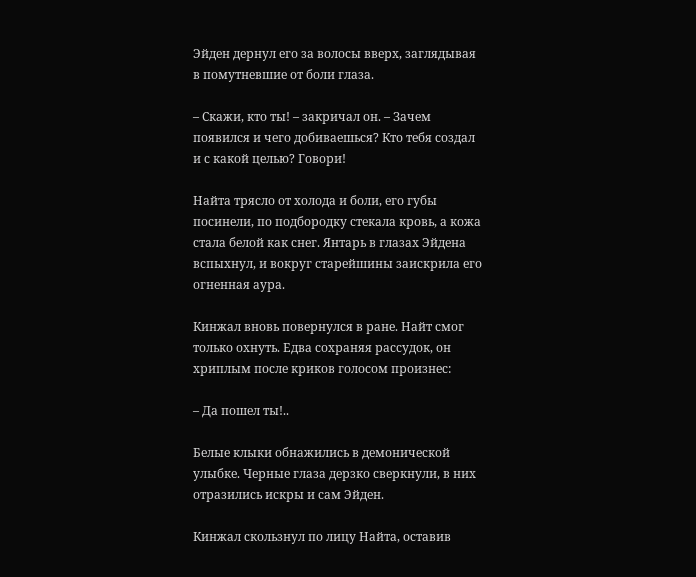Эйден дернул его за волосы вверх, заглядывая в помутневшие от боли глаза.

– Скажи, кто ты! – закричал он. – Зачем появился и чего добиваешься? Кто тебя создал и с какой целью? Говори!

Найта трясло от холода и боли, его губы посинели, по подбородку стекала кровь, а кожа стала белой как снег. Янтарь в глазах Эйдена вспыхнул, и вокруг старейшины заискрила его огненная аура.

Кинжал вновь повернулся в ране. Найт смог только охнуть. Едва сохраняя рассудок, он хриплым после криков голосом произнес:

– Да пошел ты!..

Белые клыки обнажились в демонической улыбке. Черные глаза дерзко сверкнули, в них отразились искры и сам Эйден.

Кинжал скользнул по лицу Найта, оставив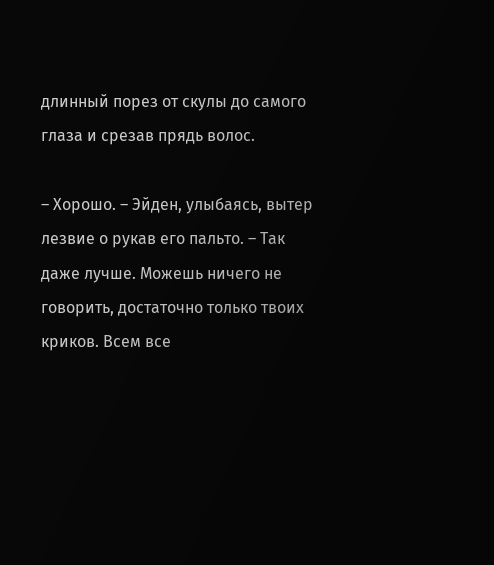длинный порез от скулы до самого глаза и срезав прядь волос.

– Хорошо. – Эйден, улыбаясь, вытер лезвие о рукав его пальто. – Так даже лучше. Можешь ничего не говорить, достаточно только твоих криков. Всем все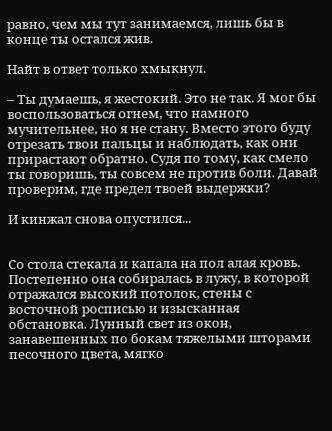равно, чем мы тут занимаемся, лишь бы в конце ты остался жив.

Найт в ответ только хмыкнул.

– Ты думаешь, я жестокий. Это не так. Я мог бы воспользоваться огнем, что намного мучительнее, но я не стану. Вместо этого буду отрезать твои пальцы и наблюдать, как они прирастают обратно. Судя по тому, как смело ты говоришь, ты совсем не против боли. Давай проверим, где предел твоей выдержки?

И кинжал снова опустился...


Со стола стекала и капала на пол алая кровь. Постепенно она собиралась в лужу, в которой отражался высокий потолок, стены с восточной росписью и изысканная обстановка. Лунный свет из окон, занавешенных по бокам тяжелыми шторами песочного цвета, мягко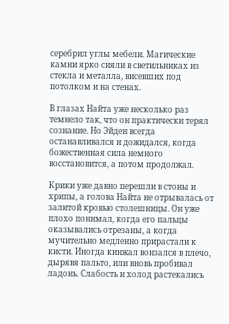серебрил углы мебели. Магические камни ярко сияли в светильниках из стекла и металла, висевших под потолком и на стенах.

В глазах Найта уже несколько раз темнело так, что он практически терял сознание. Но Эйден всегда останавливался и дожидался, когда божественная сила немного восстановится, а потом продолжал.

Крики уже давно перешли в стоны и хрипы, а голова Найта не отрывалась от залитой кровью столешницы. Он уже плохо понимал, когда его пальцы оказывались отрезаны, а когда мучительно медленно прирастали к кисти. Иногда кинжал вонзался в плечо, дырявя пальто, или вновь пробивал ладонь. Слабость и холод растекались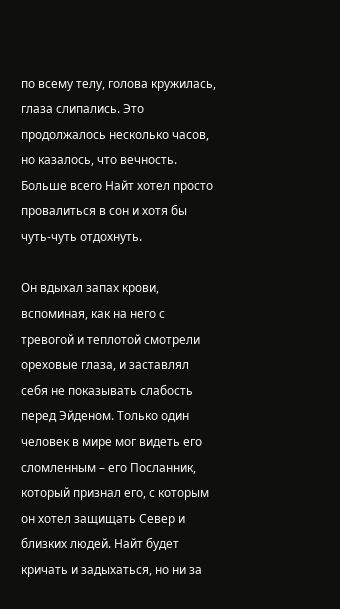по всему телу, голова кружилась, глаза слипались. Это продолжалось несколько часов, но казалось, что вечность. Больше всего Найт хотел просто провалиться в сон и хотя бы чуть-чуть отдохнуть.

Он вдыхал запах крови, вспоминая, как на него с тревогой и теплотой смотрели ореховые глаза, и заставлял себя не показывать слабость перед Эйденом. Только один человек в мире мог видеть его сломленным – его Посланник, который признал его, с которым он хотел защищать Север и близких людей. Найт будет кричать и задыхаться, но ни за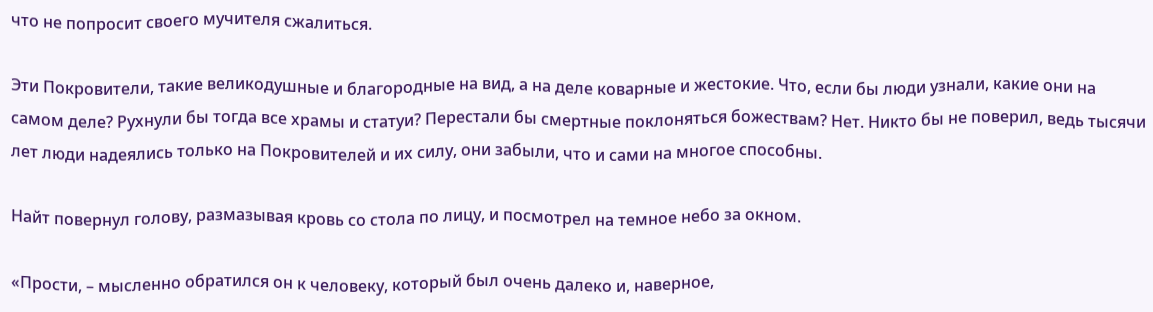что не попросит своего мучителя сжалиться.

Эти Покровители, такие великодушные и благородные на вид, а на деле коварные и жестокие. Что, если бы люди узнали, какие они на самом деле? Рухнули бы тогда все храмы и статуи? Перестали бы смертные поклоняться божествам? Нет. Никто бы не поверил, ведь тысячи лет люди надеялись только на Покровителей и их силу, они забыли, что и сами на многое способны.

Найт повернул голову, размазывая кровь со стола по лицу, и посмотрел на темное небо за окном.

«Прости, – мысленно обратился он к человеку, который был очень далеко и, наверное,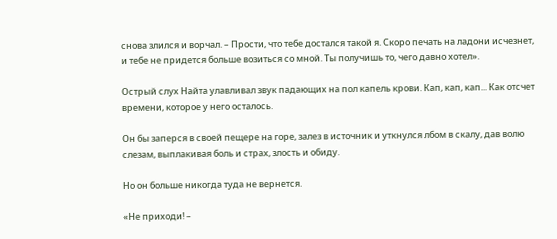снова злился и ворчал. – Прости, что тебе достался такой я. Скоро печать на ладони исчезнет, и тебе не придется больше возиться со мной. Ты получишь то, чего давно хотел».

Острый слух Найта улавливал звук падающих на пол капель крови. Кап, кап, кап... Как отсчет времени, которое у него осталось.

Он бы заперся в своей пещере на горе, залез в источник и уткнулся лбом в скалу, дав волю слезам, выплакивая боль и страх, злость и обиду.

Но он больше никогда туда не вернется.

«Не приходи! –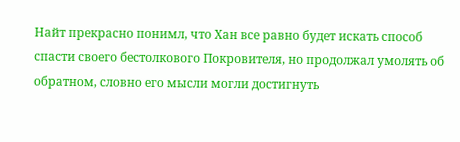Найт прекрасно понимл, что Хан все равно будет искать способ спасти своего бестолкового Покровителя, но продолжал умолять об обратном, словно его мысли могли достигнуть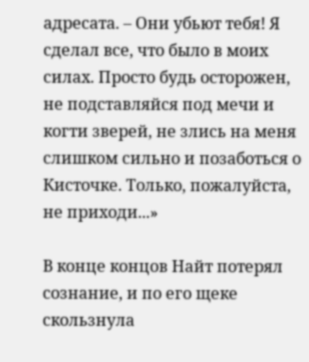адресата. – Они убьют тебя! Я сделал все, что было в моих силах. Просто будь осторожен, не подставляйся под мечи и когти зверей, не злись на меня слишком сильно и позаботься о Кисточке. Только, пожалуйста, не приходи...»

В конце концов Найт потерял сознание, и по его щеке скользнула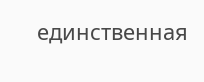единственная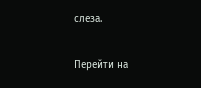слеза.

Перейти на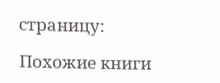страницу:

Похожие книги